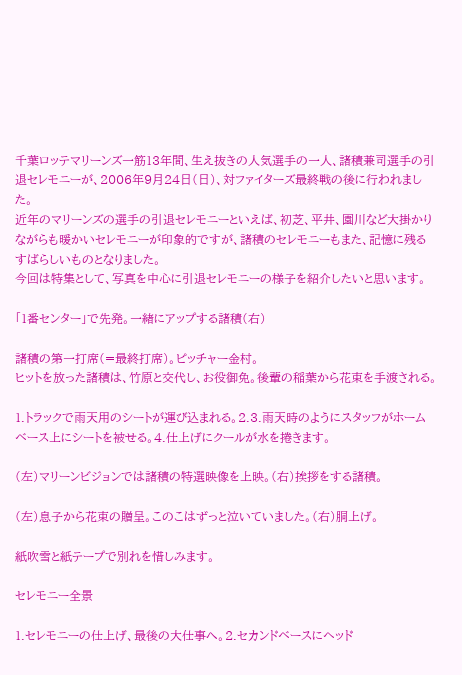千葉ロッテマリーンズ一筋13年間、生え抜きの人気選手の一人、諸積兼司選手の引退セレモニーが、2006年9月24日(日)、対ファイターズ最終戦の後に行われました。
近年のマリーンズの選手の引退セレモニーといえば、初芝、平井、園川など大掛かりながらも暖かいセレモニーが印象的ですが、諸積のセレモニーもまた、記憶に残るすばらしいものとなりました。
今回は特集として、写真を中心に引退セレモニーの様子を紹介したいと思います。

「1番センター」で先発。一緒にアップする諸積(右)

諸積の第一打席(=最終打席)。ピッチャー金村。
ヒットを放った諸積は、竹原と交代し、お役御免。後輩の稲葉から花束を手渡される。

1.トラックで雨天用のシートが運び込まれる。2.3.雨天時のようにスタッフがホームベース上にシートを被せる。4.仕上げにクールが水を捲きます。

(左)マリーンビジョンでは諸積の特選映像を上映。(右)挨拶をする諸積。

(左)息子から花束の贈呈。このこはずっと泣いていました。(右)胴上げ。

紙吹雪と紙テープで別れを惜しみます。

セレモニー全景

1.セレモニーの仕上げ、最後の大仕事へ。2.セカンドベースにヘッド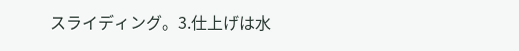スライディング。3.仕上げは水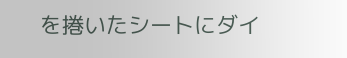を捲いたシートにダイ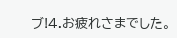ブ!4.お疲れさまでした。